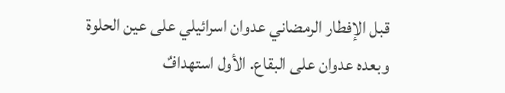قبل الإفطار الرمضاني عدوان اسرائيلي على عين الحلوة وبعده عدوان على البقاع. الأول استهدافٌ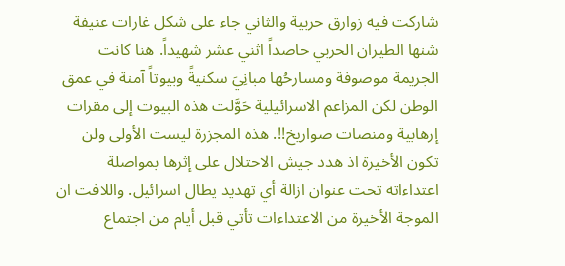شاركت فيه زوارق حربية والثاني جاء على شكل غارات عنيفة شنها الطيران الحربي حاصداً اثني عشر شهيداً. هنا كانت الجريمة موصوفة ومسارحُها مبانِيَ سكنيةً وبيوتاً آمنة في عمق الوطن لكن المزاعم الاسرائيلية حَوَّلت هذه البيوت إلى مقرات إرهابية ومنصات صواريخ!!. هذه المجزرة ليست الأولى ولن تكون الأخيرة اذ هدد جيش الاحتلال على إثرها بمواصلة اعتداءاته تحت عنوان ازالة أي تهديد يطال اسرائيل. واللافت ان الموجة الأخيرة من الاعتداءات تأتي قبل أيام من اجتماع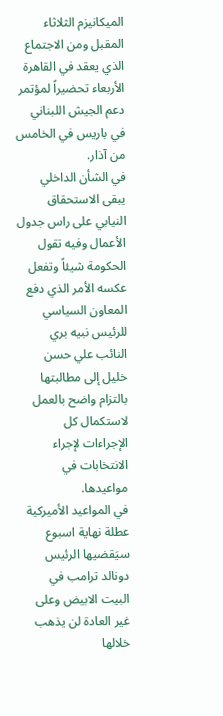الميكانيزم الثلاثاء المقبل ومن الاجتماع الذي يعقد في القاهرة الأربعاء تحضيراً لمؤتمر دعم الجيش اللبناني في باريس في الخامس من آذار.
في الشأن الداخلي يبقى الاستحقاق النيابي على راس جدول الأعمال وفيه تقول الحكومة شيئاً وتفعل عكسه الأمر الذي دفع المعاون السياسي للرئيس نبيه بري النائب علي حسن خليل إلى مطالبتها بالتزام واضح بالعمل لاستكمال كل الإجراءات لإجراء الانتخابات في مواعيدها.
في المواعيد الأميركية عطلة نهاية اسبوع سيَقضيها الرئيس دونالد ترامب في البيت الابيض وعلى غير العادة لن يذهب خلالها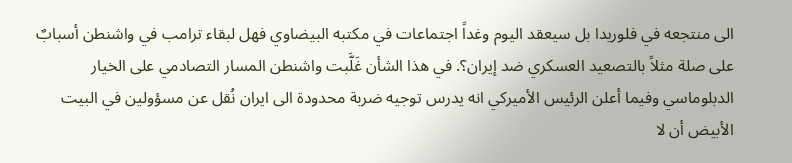الى منتجعه في فلوريدا بل سيعقد اليوم وغداً اجتماعات في مكتبه البيضاوي فهل لبقاء ترامب في واشنطن أسبابٌ على صلة مثلاً بالتصعيد العسكري ضد إيران؟. في هذا الشأن غَلَّبت واشنطن المسار التصادمي على الخيار الدبلوماسي وفيما أعلن الرئيس الأميركي انه يدرس توجيه ضربة محدودة الى ايران نُقل عن مسؤولين في البيت الأبيض أن لا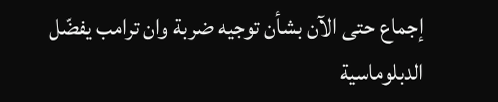إجماع حتى الآن بشأن توجيه ضربة وان ترامب يفضّل الدبلوماسية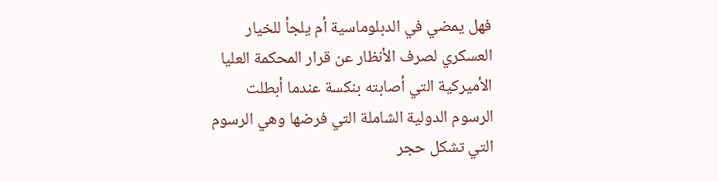فهل يمضي في الدبلوماسية أم يلجأ للخيار العسكري لصرف الأنظار عن قرار المحكمة العليا الأميركية التي أصابته بنكسة عندما أبطلت الرسوم الدولية الشاملة التي فرضها وهي الرسوم التي تشكل حجر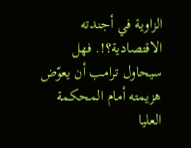الزاوية في أجندته الاقتصادية؟!. فهل سيحاول ترامب أن يعوّض هزيمته أمام المحكمة العليا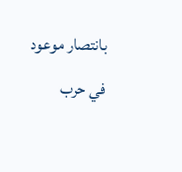بانتصار موعود في حرب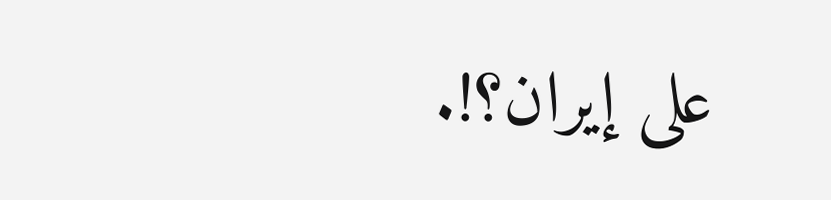على إيران؟!.